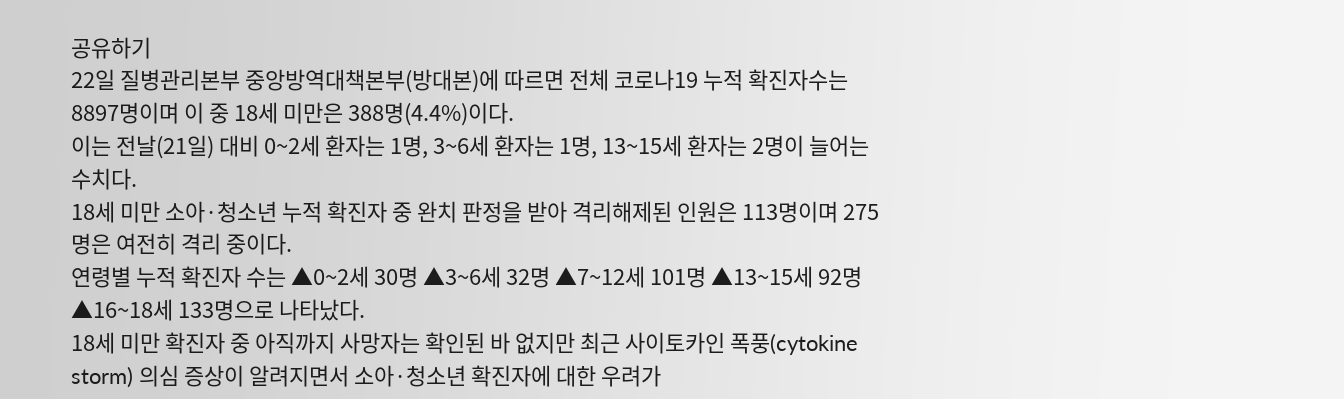공유하기
22일 질병관리본부 중앙방역대책본부(방대본)에 따르면 전체 코로나19 누적 확진자수는 8897명이며 이 중 18세 미만은 388명(4.4%)이다.
이는 전날(21일) 대비 0~2세 환자는 1명, 3~6세 환자는 1명, 13~15세 환자는 2명이 늘어는 수치다.
18세 미만 소아·청소년 누적 확진자 중 완치 판정을 받아 격리해제된 인원은 113명이며 275명은 여전히 격리 중이다.
연령별 누적 확진자 수는 ▲0~2세 30명 ▲3~6세 32명 ▲7~12세 101명 ▲13~15세 92명 ▲16~18세 133명으로 나타났다.
18세 미만 확진자 중 아직까지 사망자는 확인된 바 없지만 최근 사이토카인 폭풍(cytokine storm) 의심 증상이 알려지면서 소아·청소년 확진자에 대한 우려가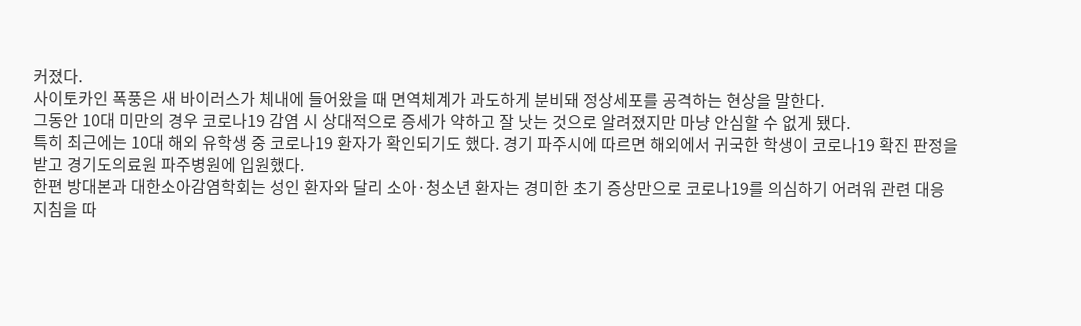커졌다.
사이토카인 폭풍은 새 바이러스가 체내에 들어왔을 때 면역체계가 과도하게 분비돼 정상세포를 공격하는 현상을 말한다.
그동안 10대 미만의 경우 코로나19 감염 시 상대적으로 증세가 약하고 잘 낫는 것으로 알려졌지만 마냥 안심할 수 없게 됐다.
특히 최근에는 10대 해외 유학생 중 코로나19 환자가 확인되기도 했다. 경기 파주시에 따르면 해외에서 귀국한 학생이 코로나19 확진 판정을 받고 경기도의료원 파주병원에 입원했다.
한편 방대본과 대한소아감염학회는 성인 환자와 달리 소아·청소년 환자는 경미한 초기 증상만으로 코로나19를 의심하기 어려워 관련 대응지침을 따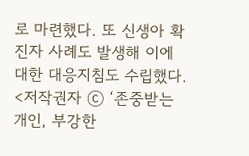로 마련했다. 또 신생아 확진자 사례도 발생해 이에 대한 대응지침도 수립했다.
<저작권자 ⓒ ‘존중받는 개인, 부강한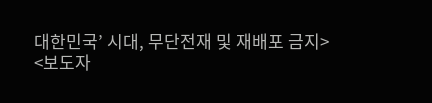대한민국’ 시대, 무단전재 및 재배포 금지>
<보도자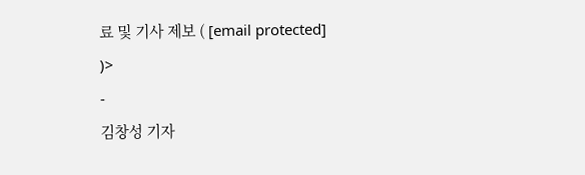료 및 기사 제보 ( [email protected] )>
-
김창성 기자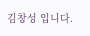김창성 입니다.